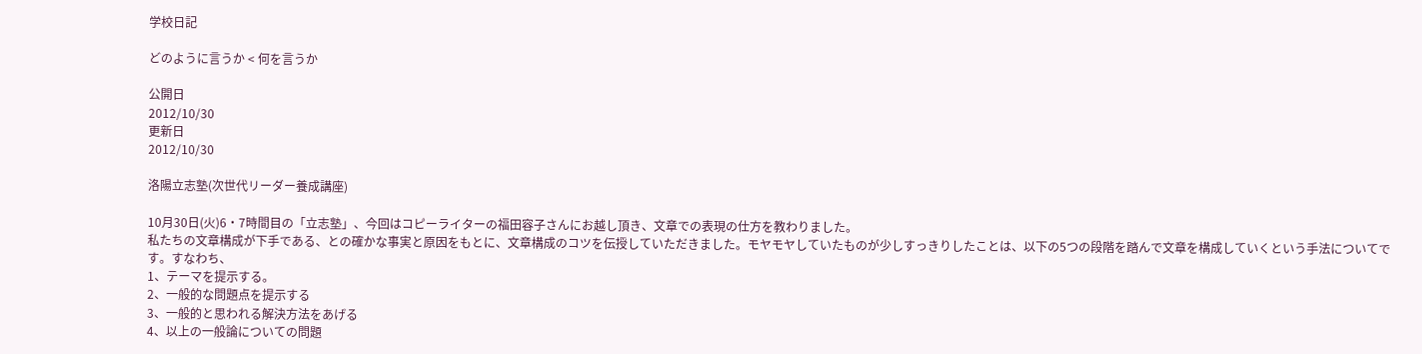学校日記

どのように言うか < 何を言うか

公開日
2012/10/30
更新日
2012/10/30

洛陽立志塾(次世代リーダー養成講座)

10月30日(火)6・7時間目の「立志塾」、今回はコピーライターの福田容子さんにお越し頂き、文章での表現の仕方を教わりました。
私たちの文章構成が下手である、との確かな事実と原因をもとに、文章構成のコツを伝授していただきました。モヤモヤしていたものが少しすっきりしたことは、以下の5つの段階を踏んで文章を構成していくという手法についてです。すなわち、
1、テーマを提示する。
2、一般的な問題点を提示する
3、一般的と思われる解決方法をあげる
4、以上の一般論についての問題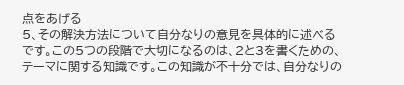点をあげる
5、その解決方法について自分なりの意見を具体的に述べる
です。この5つの段階で大切になるのは、2と3を書くための、テーマに関する知識です。この知識が不十分では、自分なりの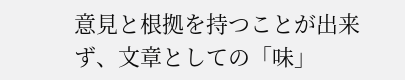意見と根拠を持つことが出来ず、文章としての「味」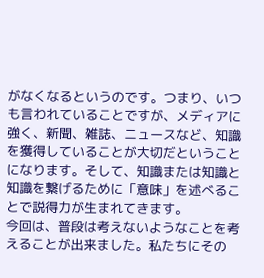がなくなるというのです。つまり、いつも言われていることですが、メディアに強く、新聞、雑誌、ニュースなど、知識を獲得していることが大切だということになります。そして、知識または知識と知識を繋げるために「意味」を述べることで説得力が生まれてきます。
今回は、普段は考えないようなことを考えることが出来ました。私たちにその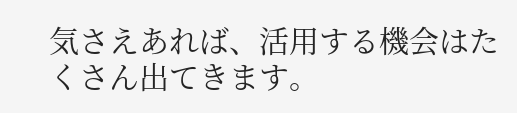気さえあれば、活用する機会はたくさん出てきます。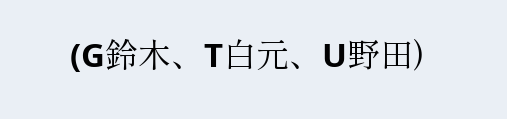(G鈴木、T白元、U野田)